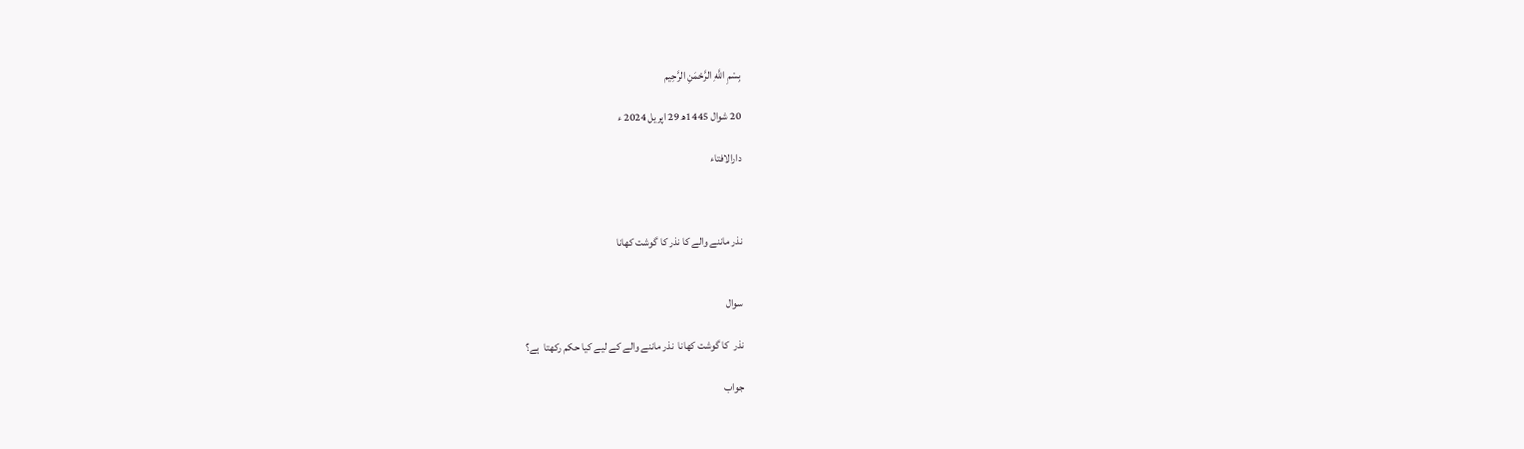بِسْمِ اللَّهِ الرَّحْمَنِ الرَّحِيم

20 شوال 1445ھ 29 اپریل 2024 ء

دارالافتاء



نذر ماننے والے کا نذر کا گوشت کھانا


سوال

نذر  کا گوشت کھانا  نذر ماننے والے کے لیے کیا حکم رکھتا  ہے؟

جواب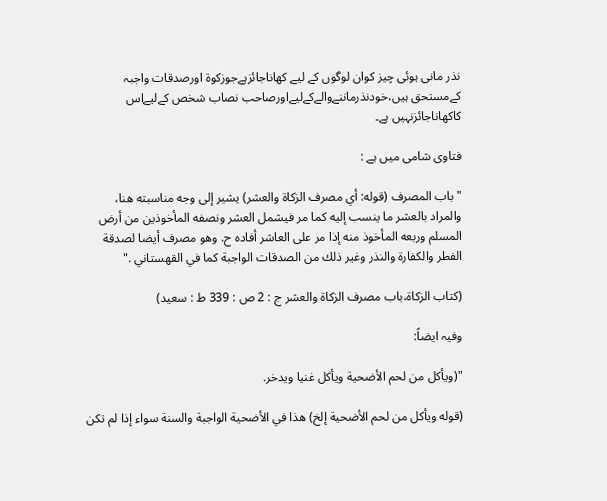نذر مانی ہوئی چیز کوان لوگوں کے لیے کھاناجائزہےجوزکوۃ اورصدقات واجبہ کےمستحق ہیں،خودنذرماننےوالےکےلیےاورصاحب نصاب شخص کےلیےاس کاکھاناجائزنہیں ہے۔

فتاوی شامی میں ہے :

"باب ‌المصرف (قوله: أي ‌مصرف الزكاة والعشر) يشير إلى وجه مناسبته هنا، والمراد بالعشر ما ينسب إليه كما مر فيشمل العشر ونصفه المأخوذين من أرض المسلم وربعه المأخوذ منه إذا مر على العاشر أفاده ح. وهو ‌مصرف أيضا لصدقة الفطر والكفارة والنذر وغير ذلك من الصدقات الواجبة كما في القهستاني ."

(كتاب الزكاة،باب مصرف الزكاة والعشر ج : 2 ص : 339 ط : سعيد)

وفیہ ایضاً:

"(ويأكل من لحم الأضحية ويأكل غنيا ويدخر.

(قوله ويأكل من لحم الأضحية إلخ) هذا في الأضحية الواجبة والسنة سواء إذا لم تكن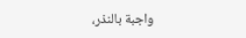واجبة بالنذر،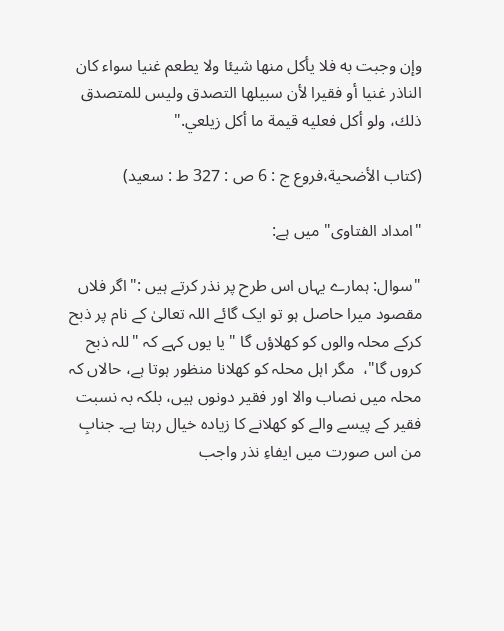وإن وجبت به فلا يأكل منها شيئا ولا يطعم غنيا سواء كان الناذر غنيا أو فقيرا لأن سبيلها التصدق وليس للمتصدق ذلك، ولو أكل فعليه قيمة ما أكل زيلعي."

(كتاب الأضحية،فروع ج : 6 ص : 327 ط : سعيد)

"امداد الفتاوی" میں ہے:

"سوال: ہمارے یہاں اس طرح پر نذر کرتے ہیں :"اگر فلاں مقصود میرا حاصل ہو تو ایک گائے اللہ تعالیٰ کے نام پر ذبح کرکے محلہ والوں کو کھلاؤں گا " یا یوں کہے کہ "للہ ذبح کروں گا"،  مگر اہل محلہ کو کھلانا منظور ہوتا ہے، حالاں کہ محلہ میں نصاب والا اور فقیر دونوں ہیں، بلکہ بہ نسبت فقیر کے پیسے والے کو کھلانے کا زیادہ خیال رہتا ہے۔ جنابِ من اس صورت میں ایفاءِ نذر واجب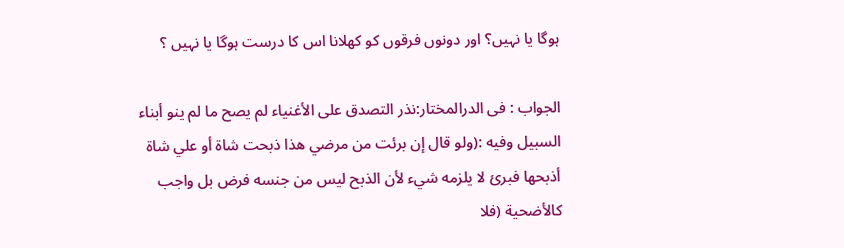ہوگا یا نہیں؟ اور دونوں فرقوں کو کھلانا اس کا درست ہوگا یا نہیں ؟

الجواب : فی الدرالمختار:نذر ‌التصدق على الأغنياء لم يصح ما لم ينو أبناء السبيل وفيه :(ولو قال إن برئت من مرضي هذا ذبحت شاة أو علي شاة أذبحها فبرئ لا يلزمه شيء لأن الذبح ليس من جنسه فرض بل واجب كالأضحية (فلا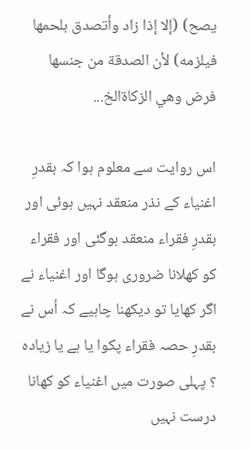يصح) (إلا إذا زاد وأتصدق بلحمها فيلزمه) لأن الصدقة من جنسها فرض وهي الزكاةالخ...

اس روایت سے معلوم ہوا کہ بقدرِ اغنیاء کے نذر منعقد نہیں ہوئی اور بقدرِ فقراء منعقد ہوگئی اور فقراء کو کھلانا ضروری ہوگا اور اغنیاء نے اگر کھایا تو دیکھنا چاہیے کہ اُس نے بقدرِ حصہ فقراء پکوا یا ہے یا زیادہ ؟ پہلی صورت میں اغنیاء کو کھانا درست نہیں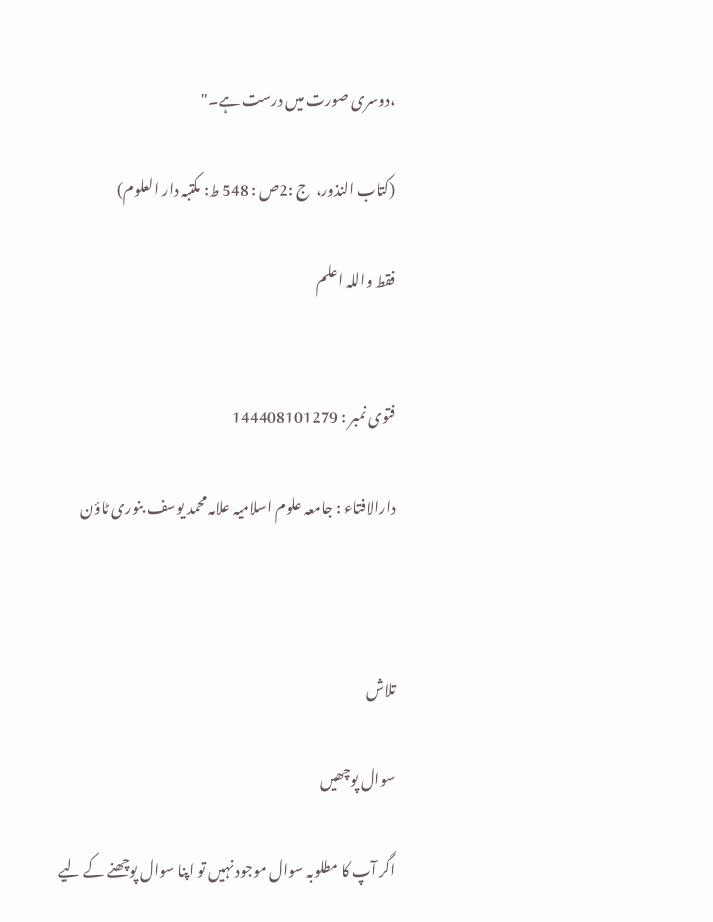،دوسری صورت میں درست ہے۔"

(کتاب النذور،  ج :2ص : 548 ط: مکتبہ دار العلوم)

فقط واللہ اعلم


فتوی نمبر : 144408101279

دارالافتاء : جامعہ علوم اسلامیہ علامہ محمد یوسف بنوری ٹاؤن



تلاش

سوال پوچھیں

اگر آپ کا مطلوبہ سوال موجود نہیں تو اپنا سوال پوچھنے کے لیے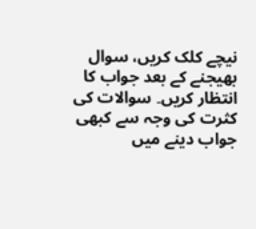نیچے کلک کریں، سوال بھیجنے کے بعد جواب کا انتظار کریں۔ سوالات کی کثرت کی وجہ سے کبھی جواب دینے میں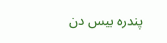پندرہ بیس دن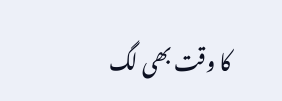کا وقت بھی لگ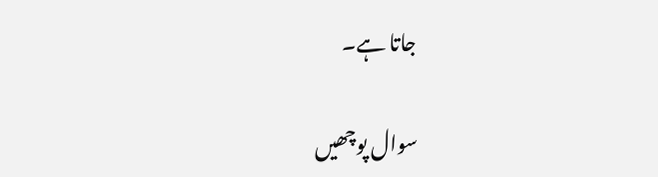جاتا ہے۔

سوال پوچھیں